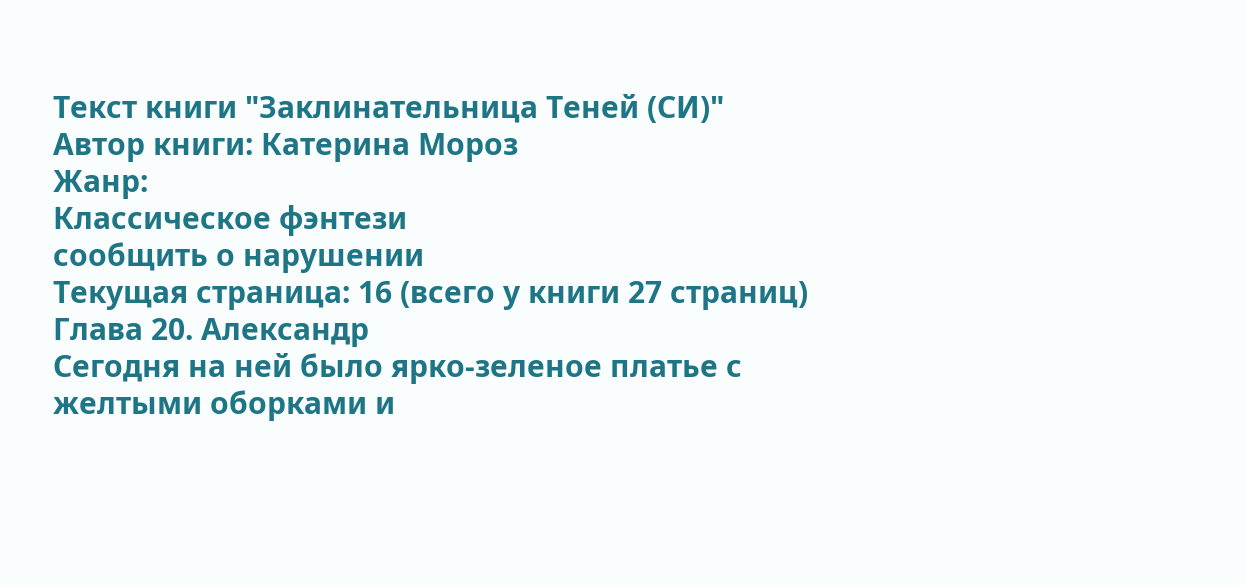Текст книги "Заклинательница Теней (СИ)"
Автор книги: Катерина Мороз
Жанр:
Классическое фэнтези
сообщить о нарушении
Текущая страница: 16 (всего у книги 27 страниц)
Глава 20. Александр
Сегодня на ней было ярко-зеленое платье с желтыми оборками и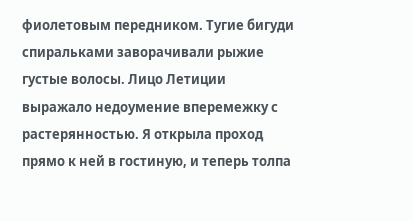фиолетовым передником. Тугие бигуди спиральками заворачивали рыжие густые волосы. Лицо Летиции выражало недоумение вперемежку с растерянностью. Я открыла проход прямо к ней в гостиную, и теперь толпа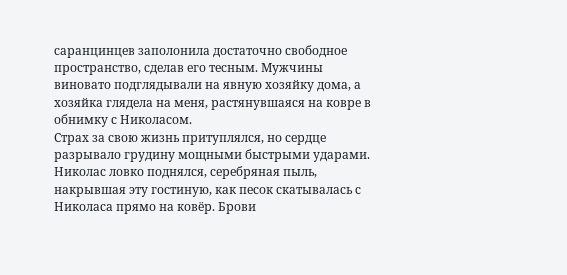саранцинцев заполонила достаточно свободное пространство, сделав его тесным. Мужчины виновато подглядывали на явную хозяйку дома, а хозяйка глядела на меня, растянувшаяся на ковре в обнимку с Николасом.
Страх за свою жизнь притуплялся, но сердце разрывало грудину мощными быстрыми ударами.
Николас ловко поднялся, серебряная пыль, накрывшая эту гостиную, как песок скатывалась с Николаса прямо на ковёр. Брови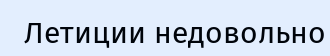Летиции недовольно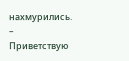нахмурились.
– Приветствую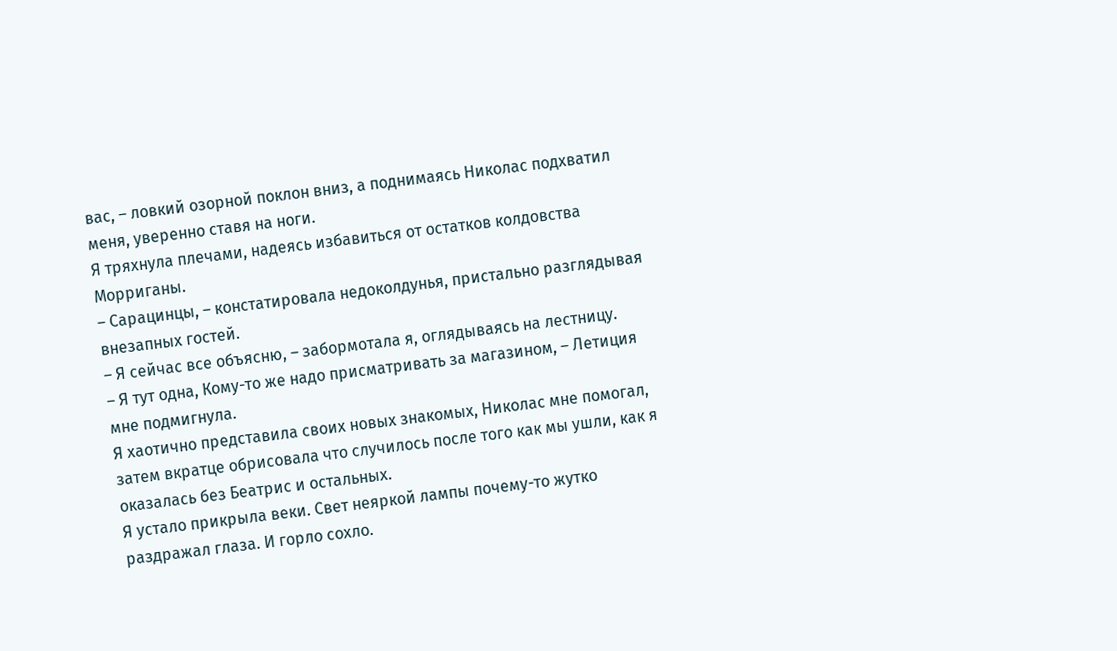вас, – ловкий озорной поклон вниз, а поднимаясь Николас подхватил меня, уверенно ставя на ноги.
Я тряхнула плечами, надеясь избавиться от остатков колдовства Морриганы.
– Сарацинцы, – констатировала недоколдунья, пристально разглядывая внезапных гостей.
– Я сейчас все объясню, – забормотала я, оглядываясь на лестницу.
– Я тут одна, Кому-то же надо присматривать за магазином, – Летиция мне подмигнула.
Я хаотично представила своих новых знакомых, Николас мне помогал, затем вкратце обрисовала что случилось после того как мы ушли, как я оказалась без Беатрис и остальных.
Я устало прикрыла веки. Свет неяркой лампы почему-то жутко раздражал глаза. И горло сохло.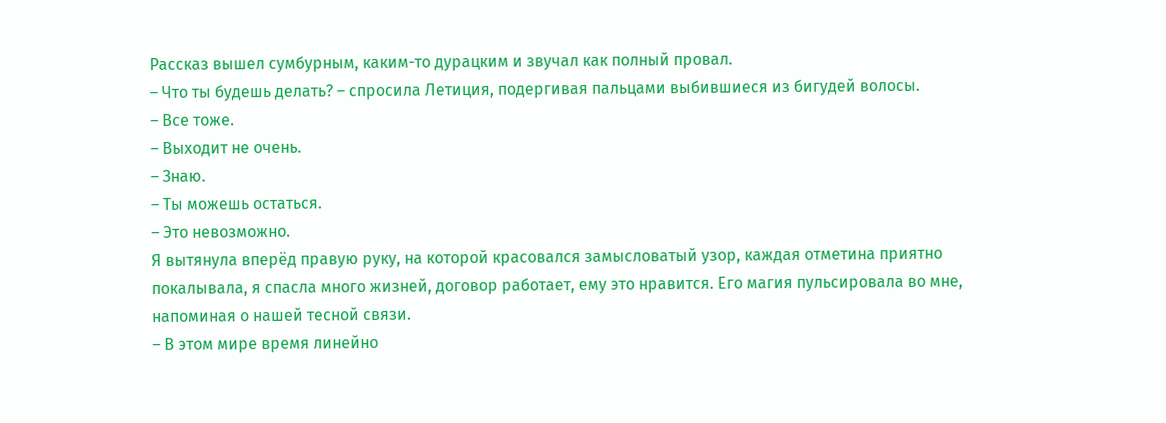Рассказ вышел сумбурным, каким-то дурацким и звучал как полный провал.
– Что ты будешь делать? – спросила Летиция, подергивая пальцами выбившиеся из бигудей волосы.
– Все тоже.
– Выходит не очень.
– Знаю.
– Ты можешь остаться.
– Это невозможно.
Я вытянула вперёд правую руку, на которой красовался замысловатый узор, каждая отметина приятно покалывала, я спасла много жизней, договор работает, ему это нравится. Его магия пульсировала во мне, напоминая о нашей тесной связи.
– В этом мире время линейно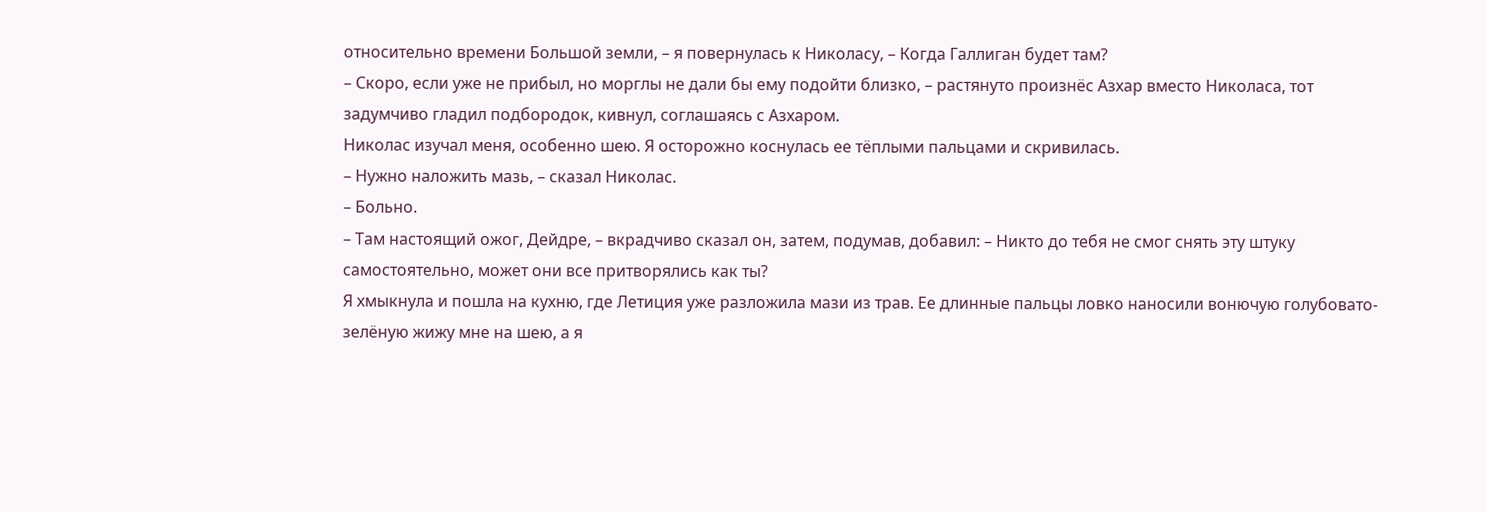относительно времени Большой земли, – я повернулась к Николасу, – Когда Галлиган будет там?
– Скоро, если уже не прибыл, но морглы не дали бы ему подойти близко, – растянуто произнёс Азхар вместо Николаса, тот задумчиво гладил подбородок, кивнул, соглашаясь с Азхаром.
Николас изучал меня, особенно шею. Я осторожно коснулась ее тёплыми пальцами и скривилась.
– Нужно наложить мазь, – сказал Николас.
– Больно.
– Там настоящий ожог, Дейдре, – вкрадчиво сказал он, затем, подумав, добавил: – Никто до тебя не смог снять эту штуку самостоятельно, может они все притворялись как ты?
Я хмыкнула и пошла на кухню, где Летиция уже разложила мази из трав. Ее длинные пальцы ловко наносили вонючую голубовато-зелёную жижу мне на шею, а я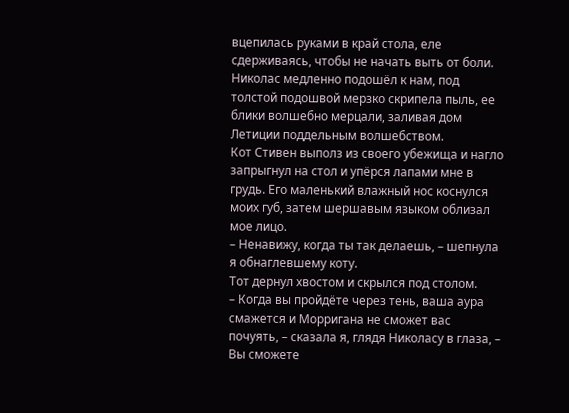вцепилась руками в край стола, еле сдерживаясь, чтобы не начать выть от боли.
Николас медленно подошёл к нам, под толстой подошвой мерзко скрипела пыль, ее блики волшебно мерцали, заливая дом Летиции поддельным волшебством.
Кот Стивен выполз из своего убежища и нагло запрыгнул на стол и упёрся лапами мне в грудь. Его маленький влажный нос коснулся моих губ, затем шершавым языком облизал мое лицо.
– Ненавижу, когда ты так делаешь, – шепнула я обнаглевшему коту.
Тот дернул хвостом и скрылся под столом.
– Когда вы пройдёте через тень, ваша аура смажется и Морригана не сможет вас почуять, – сказала я, глядя Николасу в глаза, – Вы сможете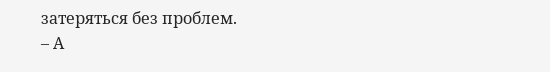затеряться без проблем.
– А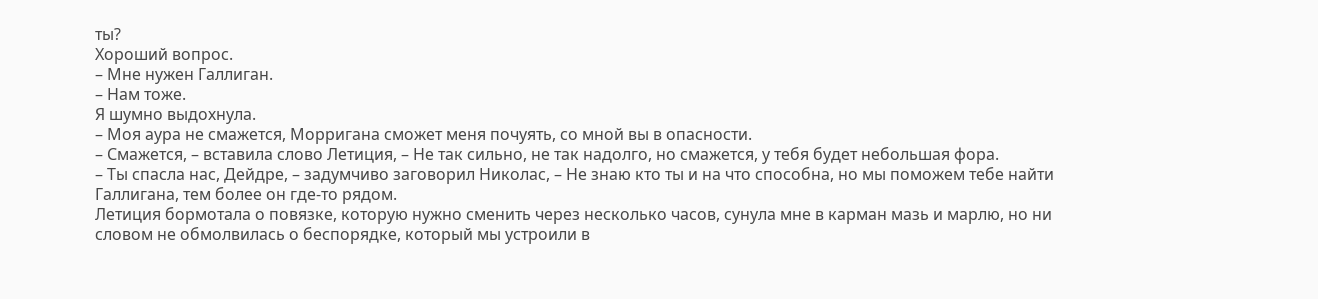ты?
Хороший вопрос.
– Мне нужен Галлиган.
– Нам тоже.
Я шумно выдохнула.
– Моя аура не смажется, Морригана сможет меня почуять, со мной вы в опасности.
– Смажется, – вставила слово Летиция, – Не так сильно, не так надолго, но смажется, у тебя будет небольшая фора.
– Ты спасла нас, Дейдре, – задумчиво заговорил Николас, – Не знаю кто ты и на что способна, но мы поможем тебе найти Галлигана, тем более он где-то рядом.
Летиция бормотала о повязке, которую нужно сменить через несколько часов, сунула мне в карман мазь и марлю, но ни словом не обмолвилась о беспорядке, который мы устроили в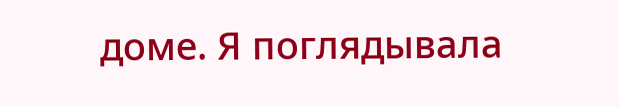доме. Я поглядывала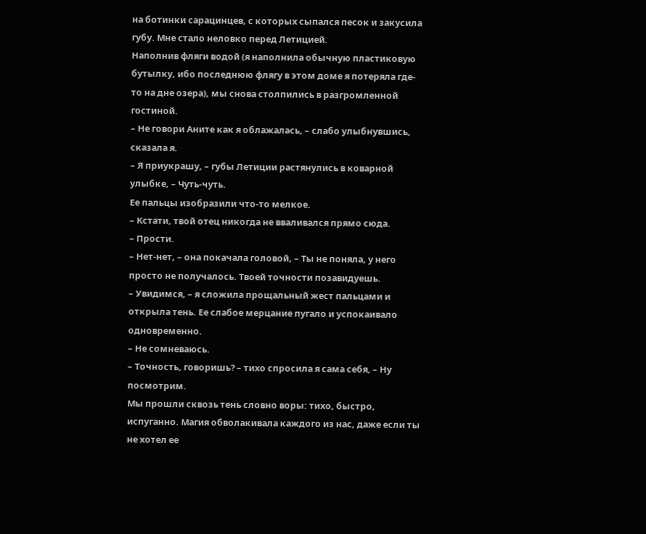на ботинки сарацинцев, с которых сыпался песок и закусила губу. Мне стало неловко перед Летицией.
Наполнив фляги водой (я наполнила обычную пластиковую бутылку, ибо последнюю флягу в этом доме я потеряла где-то на дне озера), мы снова столпились в разгромленной гостиной.
– Не говори Аните как я облажалась, – слабо улыбнувшись, сказала я.
– Я приукрашу, – губы Летиции растянулись в коварной улыбке, – Чуть-чуть.
Ее пальцы изобразили что-то мелкое.
– Кстати, твой отец никогда не вваливался прямо сюда.
– Прости.
– Нет-нет, – она покачала головой, – Ты не поняла, у него просто не получалось. Твоей точности позавидуешь.
– Увидимся, – я сложила прощальный жест пальцами и открыла тень. Ее слабое мерцание пугало и успокаивало одновременно.
– Не сомневаюсь.
– Точность, говоришь? – тихо спросила я сама себя, – Ну посмотрим.
Мы прошли сквозь тень словно воры: тихо, быстро, испуганно. Магия обволакивала каждого из нас, даже если ты не хотел ее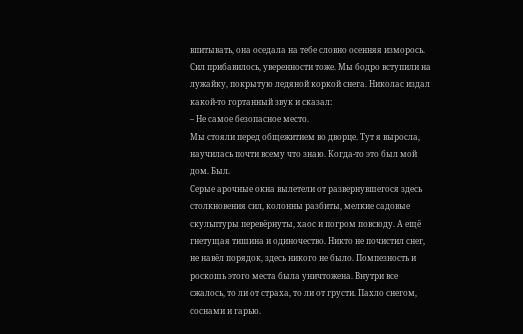впитывать, она оседала на тебе словно осенняя изморось. Сил прибавилось, уверенности тоже. Мы бодро вступили на лужайку, покрытую ледяной коркой снега. Николас издал какой-то гортанный звук и сказал:
– Не самое безопасное место.
Мы стояли перед общежитием во дворце. Тут я выросла, научилась почти всему что знаю. Когда-то это был мой дом. Был.
Серые арочные окна вылетели от развернувшегося здесь столкновения сил, колонны разбиты, мелкие садовые скульптуры перевёрнуты, хаос и погром повсюду. А ещё гнетущая тишина и одиночество. Никто не почистил снег, не навёл порядок, здесь никого не было. Помпезность и роскошь этого места была уничтожена. Внутри все сжалось, то ли от страха, то ли от грусти. Пахло снегом, соснами и гарью.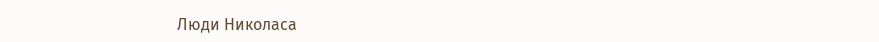Люди Николаса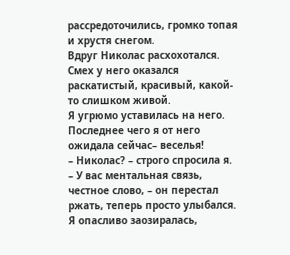рассредоточились, громко топая и хрустя снегом.
Вдруг Николас расхохотался. Смех у него оказался раскатистый, красивый, какой-то слишком живой.
Я угрюмо уставилась на него. Последнее чего я от него ожидала сейчас– веселья!
– Николас? – строго спросила я.
– У вас ментальная связь, честное слово, – он перестал ржать, теперь просто улыбался.
Я опасливо заозиралась,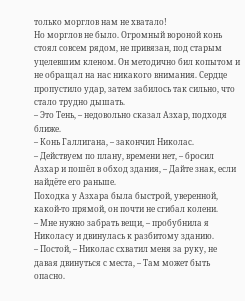только морглов нам не хватало!
Но морглов не было. Огромный вороной конь стоял совсем рядом, не привязан, под старым уцелевшим кленом. Он методично бил копытом и не обращал на нас никакого внимания. Сердце пропустило удар, затем забилось так сильно, что стало трудно дышать.
– Это Тень, – недовольно сказал Азхар, подходя ближе.
– Конь Галлигана, – закончил Николас.
– Действуем по плану, времени нет, – бросил Азхар и пошёл в обход здания, – Дайте знак, если найдёте его раньше.
Походка у Азхара была быстрой, уверенной, какой-то прямой, он почти не сгибал колени.
– Мне нужно забрать вещи, – пробубнила я Николасу и двинулась к разбитому зданию.
– Постой, – Николас схватил меня за руку, не давая двинуться с места, – Там может быть опасно.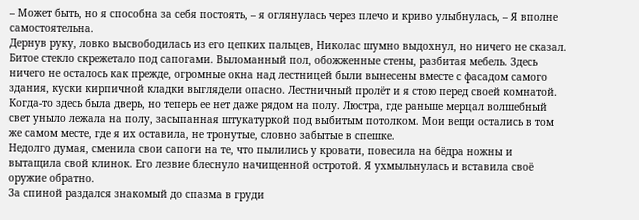– Может быть, но я способна за себя постоять, – я оглянулась через плечо и криво улыбнулась, – Я вполне самостоятельна.
Дернув руку, ловко высвободилась из его цепких пальцев, Николас шумно выдохнул, но ничего не сказал.
Битое стекло скрежетало под сапогами. Выломанный пол, обожженные стены, разбитая мебель. Здесь ничего не осталось как прежде, огромные окна над лестницей были вынесены вместе с фасадом самого здания, куски кирпичной кладки выглядели опасно. Лестничный пролёт и я стою перед своей комнатой. Когда-то здесь была дверь, но теперь ее нет даже рядом на полу. Люстра, где раньше мерцал волшебный свет уныло лежала на полу, засыпанная штукатуркой под выбитым потолком. Мои вещи остались в том же самом месте, где я их оставила, не тронутые, словно забытые в спешке.
Недолго думая, сменила свои сапоги на те, что пылились у кровати, повесила на бёдра ножны и вытащила свой клинок. Его лезвие блеснуло начищенной остротой. Я ухмыльнулась и вставила своё оружие обратно.
За спиной раздался знакомый до спазма в груди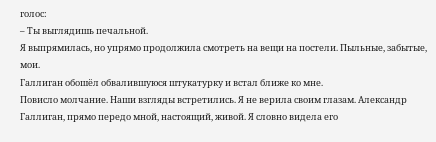голос:
– Ты выглядишь печальной.
Я выпрямилась, но упрямо продолжила смотреть на вещи на постели. Пыльные, забытые, мои.
Галлиган обошёл обвалившуюся штукатурку и встал ближе ко мне.
Повисло молчание. Наши взгляды встретились. Я не верила своим глазам. Александр Галлиган, прямо передо мной, настоящий, живой. Я словно видела его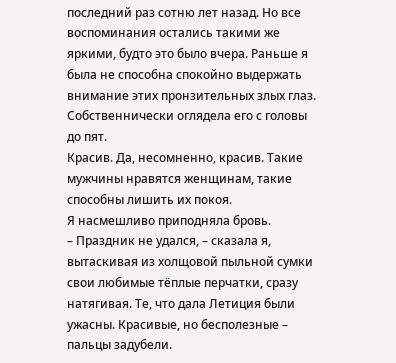последний раз сотню лет назад. Но все воспоминания остались такими же яркими, будто это было вчера. Раньше я была не способна спокойно выдержать внимание этих пронзительных злых глаз. Собственнически оглядела его с головы до пят.
Красив. Да, несомненно, красив. Такие мужчины нравятся женщинам, такие способны лишить их покоя.
Я насмешливо приподняла бровь.
– Праздник не удался, – сказала я, вытаскивая из холщовой пыльной сумки свои любимые тёплые перчатки, сразу натягивая. Те, что дала Летиция были ужасны. Красивые, но бесполезные – пальцы задубели.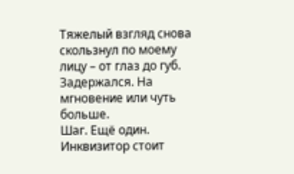Тяжелый взгляд снова скользнул по моему лицу – от глаз до губ. Задержался. На мгновение или чуть больше.
Шаг. Ещё один. Инквизитор стоит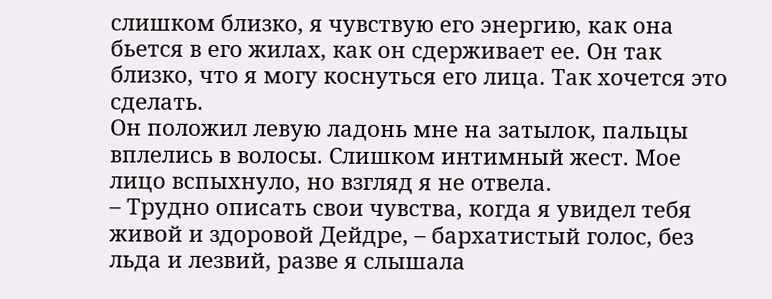слишком близко, я чувствую его энергию, как она бьется в его жилах, как он сдерживает ее. Он так близко, что я могу коснуться его лица. Так хочется это сделать.
Он положил левую ладонь мне на затылок, пальцы вплелись в волосы. Слишком интимный жест. Мое лицо вспыхнуло, но взгляд я не отвела.
– Трудно описать свои чувства, когда я увидел тебя живой и здоровой Дейдре, – бархатистый голос, без льда и лезвий, разве я слышала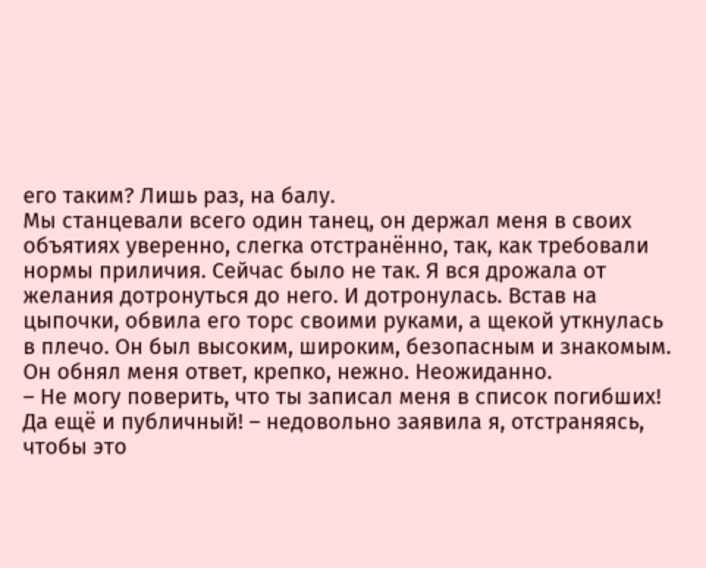его таким? Лишь раз, на балу.
Мы станцевали всего один танец, он держал меня в своих объятиях уверенно, слегка отстранённо, так, как требовали нормы приличия. Сейчас было не так. Я вся дрожала от желания дотронуться до него. И дотронулась. Встав на цыпочки, обвила его торс своими руками, а щекой уткнулась в плечо. Он был высоким, широким, безопасным и знакомым. Он обнял меня ответ, крепко, нежно. Неожиданно.
– Не могу поверить, что ты записал меня в список погибших! Да ещё и публичный! – недовольно заявила я, отстраняясь, чтобы это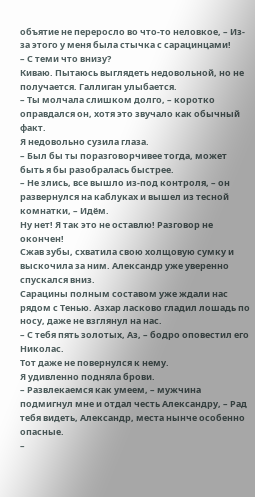объятие не переросло во что-то неловкое, – Из-за этого у меня была стычка с сарацинцами!
– С теми что внизу?
Киваю. Пытаюсь выглядеть недовольной, но не получается. Галлиган улыбается.
– Ты молчала слишком долго, – коротко оправдался он, хотя это звучало как обычный факт.
Я недовольно сузила глаза.
– Был бы ты поразговорчивее тогда, может быть я бы разобралась быстрее.
– Не злись, все вышло из-под контроля, – он развернулся на каблуках и вышел из тесной комнатки, – Идём.
Ну нет! Я так это не оставлю! Разговор не окончен!
Сжав зубы, схватила свою холщовую сумку и выскочила за ним. Александр уже уверенно спускался вниз.
Сарацины полным составом уже ждали нас рядом с Тенью. Азхар ласково гладил лошадь по носу, даже не взглянул на нас.
– С тебя пять золотых, Аз, – бодро оповестил его Николас.
Тот даже не повернулся к нему.
Я удивленно подняла брови.
– Развлекаемся как умеем, – мужчина подмигнул мне и отдал честь Александру, – Рад тебя видеть, Александр, места нынче особенно опасные.
–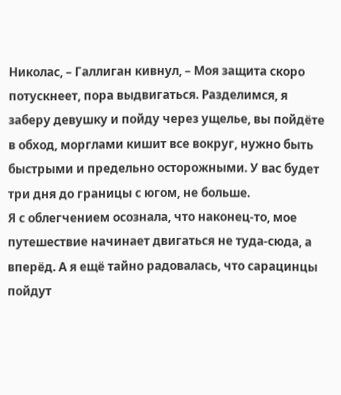Николас, – Галлиган кивнул, – Моя защита скоро потускнеет, пора выдвигаться. Разделимся, я заберу девушку и пойду через ущелье, вы пойдёте в обход, морглами кишит все вокруг, нужно быть быстрыми и предельно осторожными. У вас будет три дня до границы с югом, не больше.
Я с облегчением осознала, что наконец-то, мое путешествие начинает двигаться не туда-сюда, а вперёд. А я ещё тайно радовалась, что сарацинцы пойдут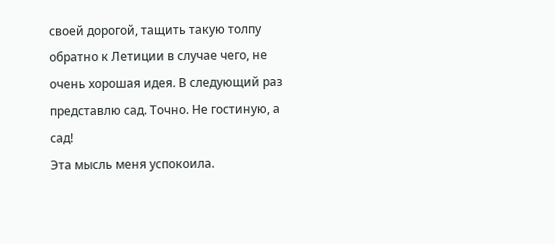своей дорогой, тащить такую толпу обратно к Летиции в случае чего, не очень хорошая идея. В следующий раз представлю сад. Точно. Не гостиную, а сад!
Эта мысль меня успокоила.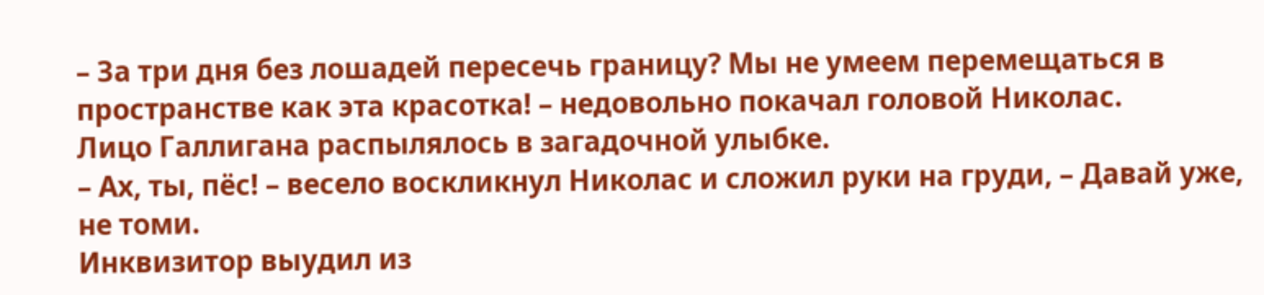– За три дня без лошадей пересечь границу? Мы не умеем перемещаться в пространстве как эта красотка! – недовольно покачал головой Николас.
Лицо Галлигана распылялось в загадочной улыбке.
– Ах, ты, пёс! – весело воскликнул Николас и сложил руки на груди, – Давай уже, не томи.
Инквизитор выудил из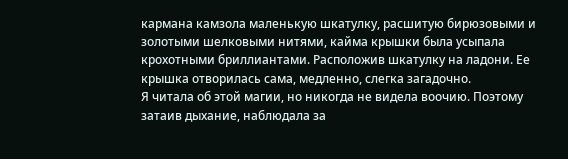кармана камзола маленькую шкатулку, расшитую бирюзовыми и золотыми шелковыми нитями, кайма крышки была усыпала крохотными бриллиантами. Расположив шкатулку на ладони. Ее крышка отворилась сама, медленно, слегка загадочно.
Я читала об этой магии, но никогда не видела воочию. Поэтому затаив дыхание, наблюдала за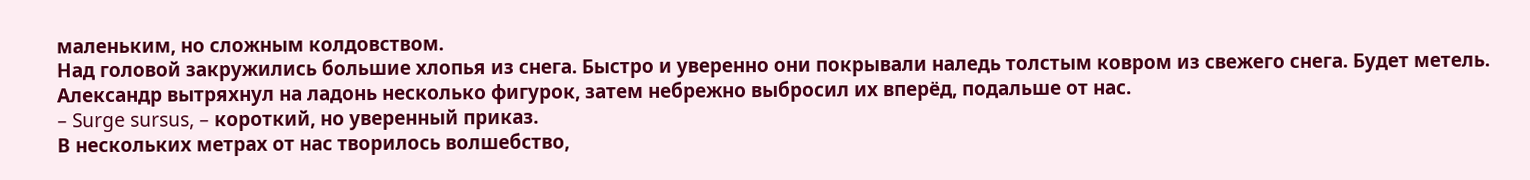маленьким, но сложным колдовством.
Над головой закружились большие хлопья из снега. Быстро и уверенно они покрывали наледь толстым ковром из свежего снега. Будет метель.
Александр вытряхнул на ладонь несколько фигурок, затем небрежно выбросил их вперёд, подальше от нас.
– Surge sursus, – короткий, но уверенный приказ.
В нескольких метрах от нас творилось волшебство,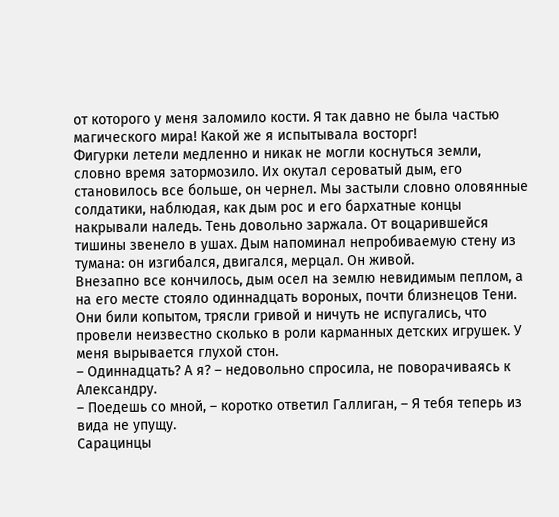от которого у меня заломило кости. Я так давно не была частью магического мира! Какой же я испытывала восторг!
Фигурки летели медленно и никак не могли коснуться земли, словно время затормозило. Их окутал сероватый дым, его становилось все больше, он чернел. Мы застыли словно оловянные солдатики, наблюдая, как дым рос и его бархатные концы накрывали наледь. Тень довольно заржала. От воцарившейся тишины звенело в ушах. Дым напоминал непробиваемую стену из тумана: он изгибался, двигался, мерцал. Он живой.
Внезапно все кончилось, дым осел на землю невидимым пеплом, а на его месте стояло одиннадцать вороных, почти близнецов Тени. Они били копытом, трясли гривой и ничуть не испугались, что провели неизвестно сколько в роли карманных детских игрушек. У меня вырывается глухой стон.
– Одиннадцать? А я? – недовольно спросила, не поворачиваясь к Александру.
– Поедешь со мной, – коротко ответил Галлиган, – Я тебя теперь из вида не упущу.
Сарацинцы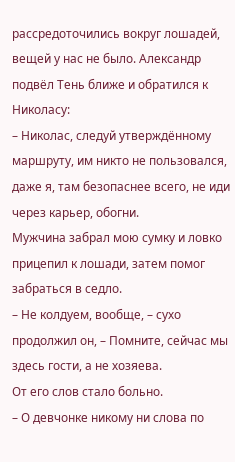рассредоточились вокруг лошадей, вещей у нас не было. Александр подвёл Тень ближе и обратился к Николасу:
– Николас, следуй утверждённому маршруту, им никто не пользовался, даже я, там безопаснее всего, не иди через карьер, обогни.
Мужчина забрал мою сумку и ловко прицепил к лошади, затем помог забраться в седло.
– Не колдуем, вообще, – сухо продолжил он, – Помните, сейчас мы здесь гости, а не хозяева.
От его слов стало больно.
– О девчонке никому ни слова по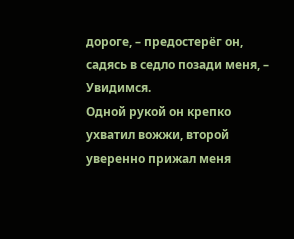дороге, – предостерёг он, садясь в седло позади меня, – Увидимся.
Одной рукой он крепко ухватил вожжи, второй уверенно прижал меня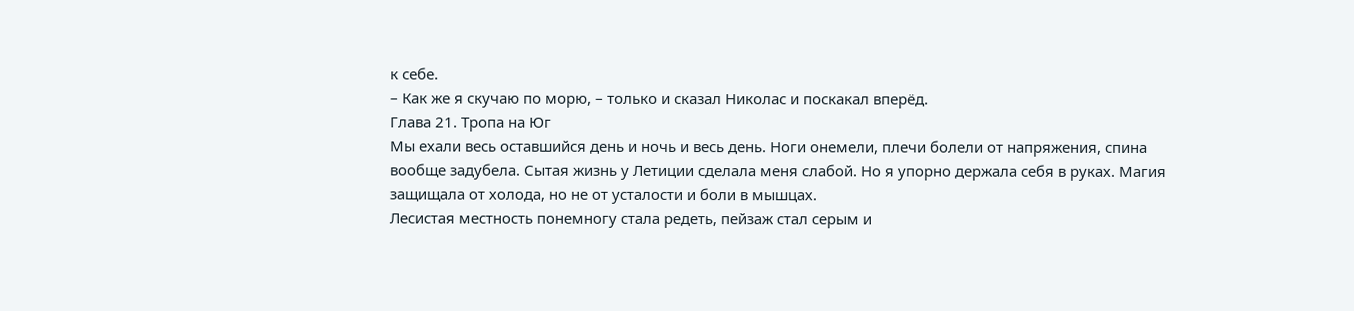к себе.
– Как же я скучаю по морю, – только и сказал Николас и поскакал вперёд.
Глава 21. Тропа на Юг
Мы ехали весь оставшийся день и ночь и весь день. Ноги онемели, плечи болели от напряжения, спина вообще задубела. Сытая жизнь у Летиции сделала меня слабой. Но я упорно держала себя в руках. Магия защищала от холода, но не от усталости и боли в мышцах.
Лесистая местность понемногу стала редеть, пейзаж стал серым и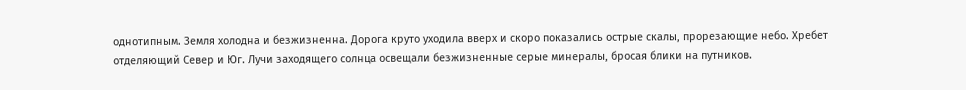однотипным. Земля холодна и безжизненна. Дорога круто уходила вверх и скоро показались острые скалы, прорезающие небо. Хребет отделяющий Север и Юг. Лучи заходящего солнца освещали безжизненные серые минералы, бросая блики на путников.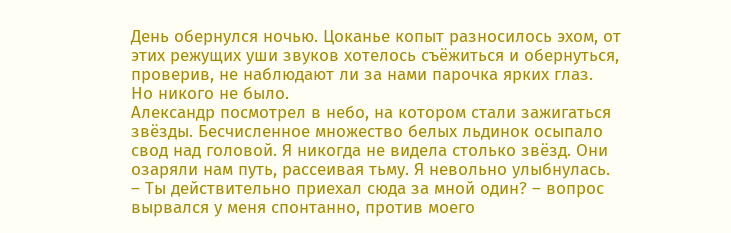День обернулся ночью. Цоканье копыт разносилось эхом, от этих режущих уши звуков хотелось съёжиться и обернуться, проверив, не наблюдают ли за нами парочка ярких глаз.
Но никого не было.
Александр посмотрел в небо, на котором стали зажигаться звёзды. Бесчисленное множество белых льдинок осыпало свод над головой. Я никогда не видела столько звёзд. Они озаряли нам путь, рассеивая тьму. Я невольно улыбнулась.
– Ты действительно приехал сюда за мной один? – вопрос вырвался у меня спонтанно, против моего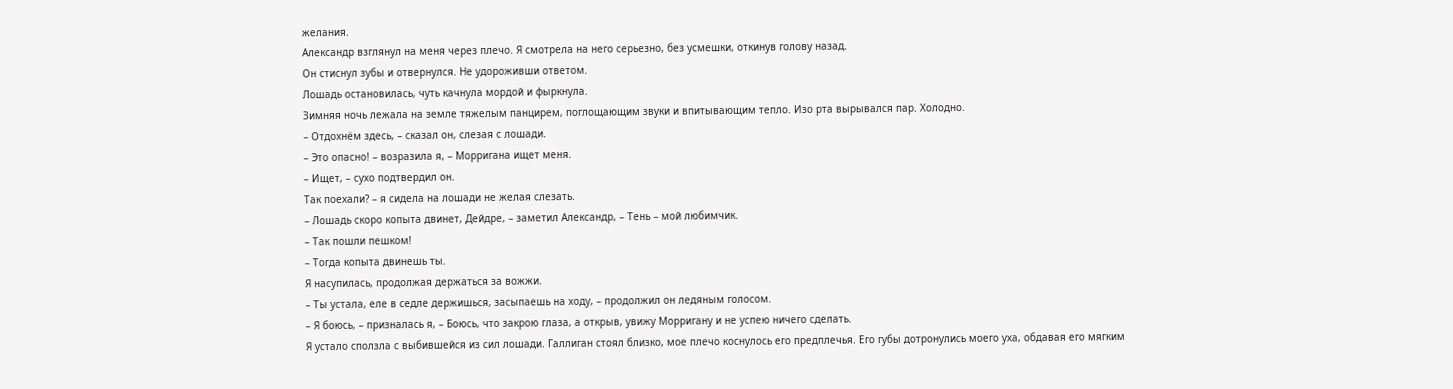желания.
Александр взглянул на меня через плечо. Я смотрела на него серьезно, без усмешки, откинув голову назад.
Он стиснул зубы и отвернулся. Не удороживши ответом.
Лошадь остановилась, чуть качнула мордой и фыркнула.
Зимняя ночь лежала на земле тяжелым панцирем, поглощающим звуки и впитывающим тепло. Изо рта вырывался пар. Холодно.
– Отдохнём здесь, – сказал он, слезая с лошади.
– Это опасно! – возразила я, – Морригана ищет меня.
– Ищет, – сухо подтвердил он.
Так поехали? – я сидела на лошади не желая слезать.
– Лошадь скоро копыта двинет, Дейдре, – заметил Александр, – Тень – мой любимчик.
– Так пошли пешком!
– Тогда копыта двинешь ты.
Я насупилась, продолжая держаться за вожжи.
– Ты устала, еле в седле держишься, засыпаешь на ходу, – продолжил он ледяным голосом.
– Я боюсь, – призналась я, – Боюсь, что закрою глаза, а открыв, увижу Морригану и не успею ничего сделать.
Я устало сползла с выбившейся из сил лошади. Галлиган стоял близко, мое плечо коснулось его предплечья. Его губы дотронулись моего уха, обдавая его мягким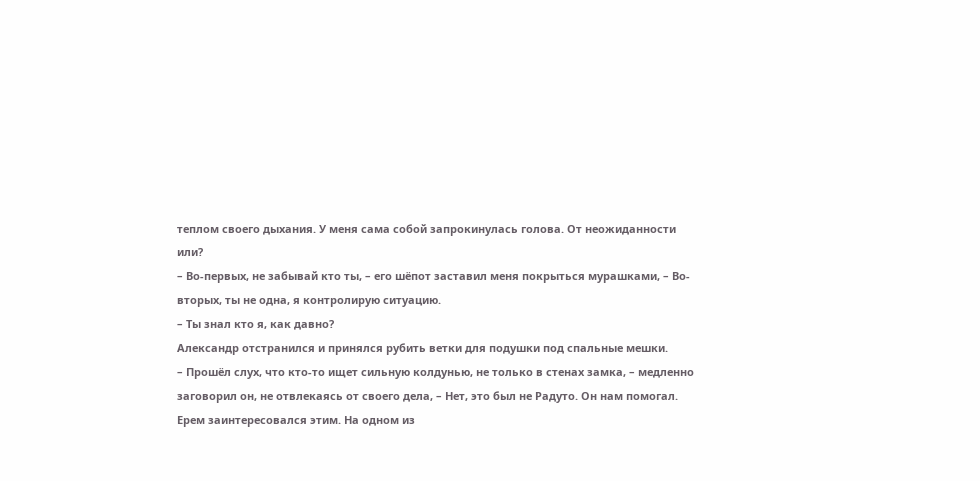теплом своего дыхания. У меня сама собой запрокинулась голова. От неожиданности или?
– Во-первых, не забывай кто ты, – его шёпот заставил меня покрыться мурашками, – Во-вторых, ты не одна, я контролирую ситуацию.
– Ты знал кто я, как давно?
Александр отстранился и принялся рубить ветки для подушки под спальные мешки.
– Прошёл слух, что кто-то ищет сильную колдунью, не только в стенах замка, – медленно заговорил он, не отвлекаясь от своего дела, – Нет, это был не Радуто. Он нам помогал. Ерем заинтересовался этим. На одном из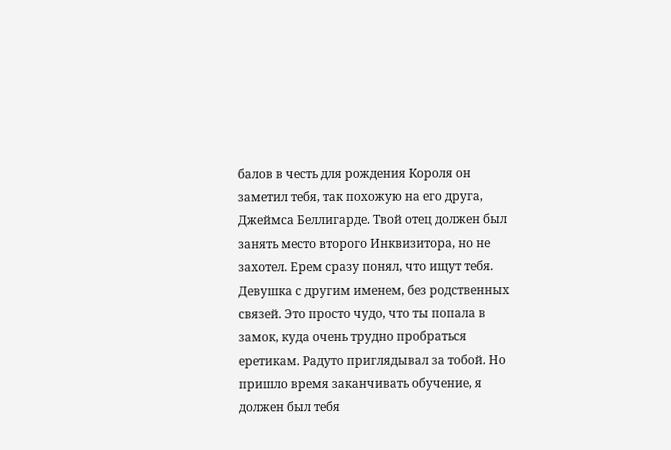балов в честь для рождения Короля он заметил тебя, так похожую на его друга, Джеймса Беллигарде. Твой отец должен был занять место второго Инквизитора, но не захотел. Ерем сразу понял, что ищут тебя. Девушка с другим именем, без родственных связей. Это просто чудо, что ты попала в замок, куда очень трудно пробраться еретикам. Радуто приглядывал за тобой. Но пришло время заканчивать обучение, я должен был тебя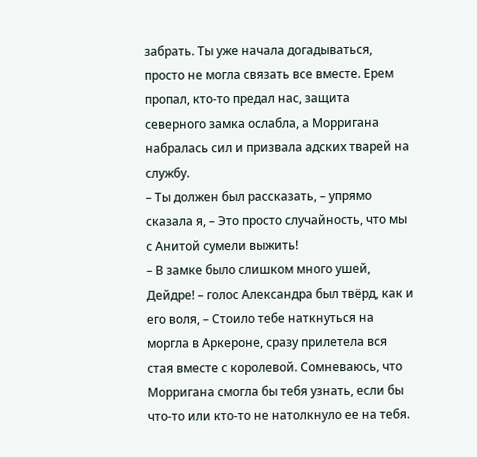забрать. Ты уже начала догадываться, просто не могла связать все вместе. Ерем пропал, кто-то предал нас, защита северного замка ослабла, а Морригана набралась сил и призвала адских тварей на службу.
– Ты должен был рассказать, – упрямо сказала я, – Это просто случайность, что мы с Анитой сумели выжить!
– В замке было слишком много ушей, Дейдре! – голос Александра был твёрд, как и его воля, – Стоило тебе наткнуться на моргла в Аркероне, сразу прилетела вся стая вместе с королевой. Сомневаюсь, что Морригана смогла бы тебя узнать, если бы что-то или кто-то не натолкнуло ее на тебя.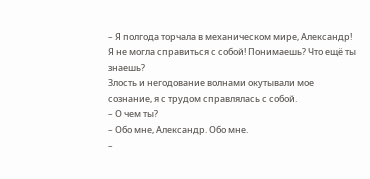– Я полгода торчала в механическом мире, Александр! Я не могла справиться с собой! Понимаешь? Что ещё ты знаешь?
Злость и негодование волнами окутывали мое сознание, я с трудом справлялась с собой.
– О чем ты?
– Обо мне, Александр. Обо мне.
–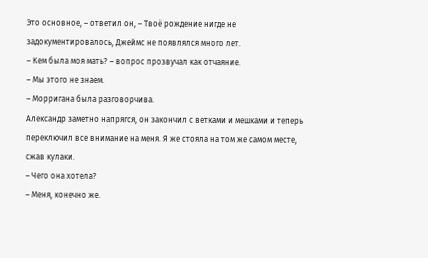Это основное, – ответил он, – Твоё рождение нигде не задокументировалось, Джеймс не появлялся много лет.
– Кем была моя мать? – вопрос прозвучал как отчаяние.
– Мы этого не знаем.
– Морригана была разговорчива.
Александр заметно напрягся, он закончил с ветками и мешками и теперь переключил все внимание на меня. Я же стояла на том же самом месте, сжав кулаки.
– Чего она хотела?
– Меня, конечно же.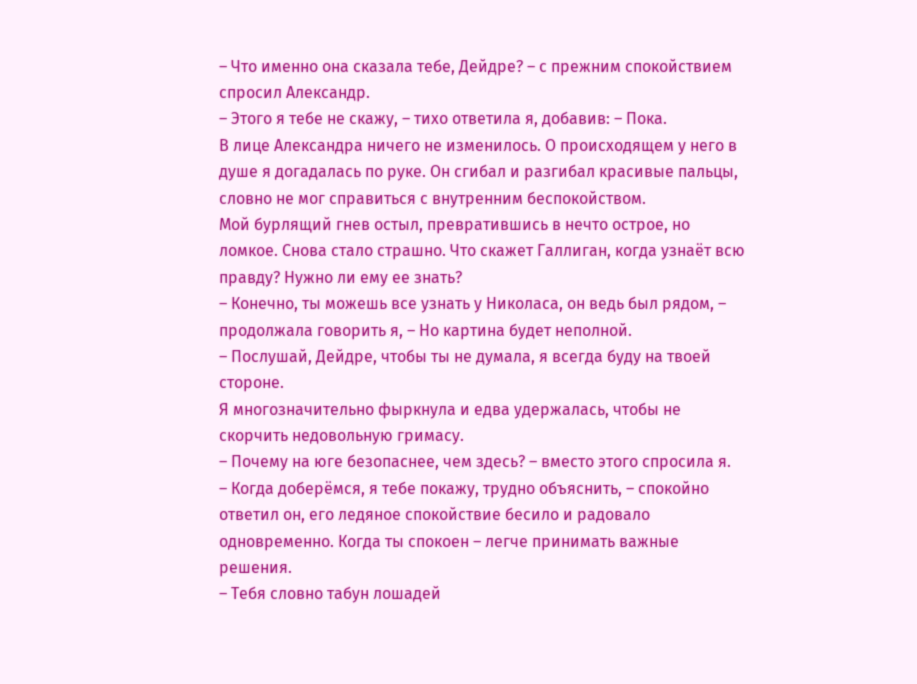– Что именно она сказала тебе, Дейдре? – с прежним спокойствием спросил Александр.
– Этого я тебе не скажу, – тихо ответила я, добавив: – Пока.
В лице Александра ничего не изменилось. О происходящем у него в душе я догадалась по руке. Он сгибал и разгибал красивые пальцы, словно не мог справиться с внутренним беспокойством.
Мой бурлящий гнев остыл, превратившись в нечто острое, но ломкое. Снова стало страшно. Что скажет Галлиган, когда узнаёт всю правду? Нужно ли ему ее знать?
– Конечно, ты можешь все узнать у Николаса, он ведь был рядом, – продолжала говорить я, – Но картина будет неполной.
– Послушай, Дейдре, чтобы ты не думала, я всегда буду на твоей стороне.
Я многозначительно фыркнула и едва удержалась, чтобы не скорчить недовольную гримасу.
– Почему на юге безопаснее, чем здесь? – вместо этого спросила я.
– Когда доберёмся, я тебе покажу, трудно объяснить, – спокойно ответил он, его ледяное спокойствие бесило и радовало одновременно. Когда ты спокоен – легче принимать важные решения.
– Тебя словно табун лошадей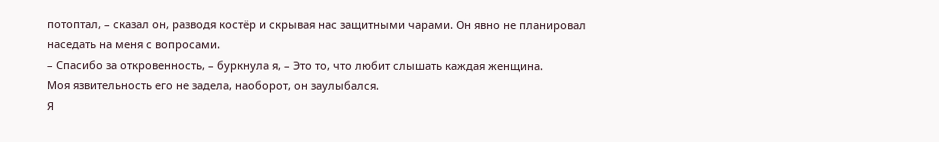потоптал, – сказал он, разводя костёр и скрывая нас защитными чарами. Он явно не планировал наседать на меня с вопросами.
– Спасибо за откровенность, – буркнула я, – Это то, что любит слышать каждая женщина.
Моя язвительность его не задела, наоборот, он заулыбался.
Я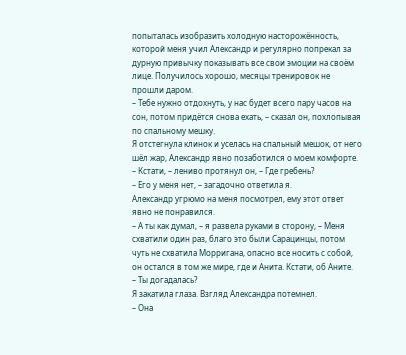попыталась изобразить холодную насторожённость, которой меня учил Александр и регулярно попрекал за дурную привычку показывать все свои эмоции на своём лице. Получилось хорошо, месяцы тренировок не прошли даром.
– Тебе нужно отдохнуть, у нас будет всего пару часов на сон, потом придётся снова ехать, – сказал он, похлопывая по спальному мешку.
Я отстегнула клинок и уселась на спальный мешок, от него шёл жар, Александр явно позаботился о моем комфорте.
– Кстати, – лениво протянул он, – Где гребень?
– Его у меня нет, – загадочно ответила я.
Александр угрюмо на меня посмотрел, ему этот ответ явно не понравился.
– А ты как думал, – я развела руками в сторону, – Меня схватили один раз, благо это были Сарацинцы, потом чуть не схватила Морригана, опасно все носить с собой, он остался в том же мире, где и Анита. Кстати, об Аните.
– Ты догадалась?
Я закатила глаза. Взгляд Александра потемнел.
– Она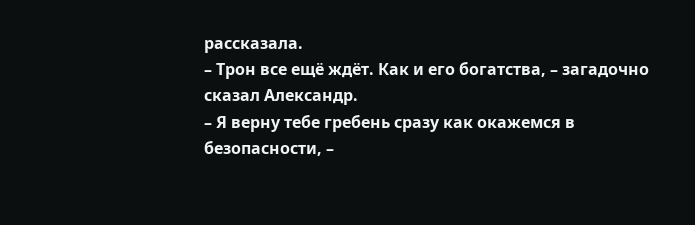рассказала.
– Трон все ещё ждёт. Как и его богатства, – загадочно сказал Александр.
– Я верну тебе гребень сразу как окажемся в безопасности, –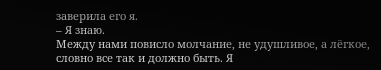заверила его я.
– Я знаю.
Между нами повисло молчание, не удушливое, а лёгкое, словно все так и должно быть. Я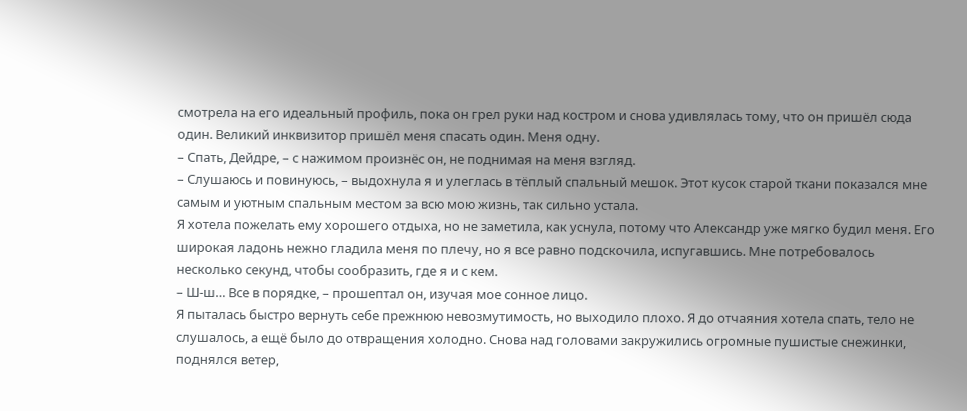смотрела на его идеальный профиль, пока он грел руки над костром и снова удивлялась тому, что он пришёл сюда один. Великий инквизитор пришёл меня спасать один. Меня одну.
– Спать, Дейдре, – с нажимом произнёс он, не поднимая на меня взгляд.
– Слушаюсь и повинуюсь, – выдохнула я и улеглась в тёплый спальный мешок. Этот кусок старой ткани показался мне самым и уютным спальным местом за всю мою жизнь, так сильно устала.
Я хотела пожелать ему хорошего отдыха, но не заметила, как уснула, потому что Александр уже мягко будил меня. Его широкая ладонь нежно гладила меня по плечу, но я все равно подскочила, испугавшись. Мне потребовалось несколько секунд, чтобы сообразить, где я и с кем.
– Ш-ш… Все в порядке, – прошептал он, изучая мое сонное лицо.
Я пыталась быстро вернуть себе прежнюю невозмутимость, но выходило плохо. Я до отчаяния хотела спать, тело не слушалось, а ещё было до отвращения холодно. Снова над головами закружились огромные пушистые снежинки, поднялся ветер,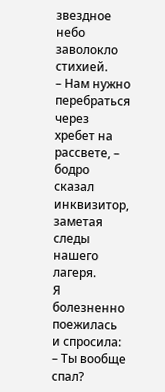звездное небо заволокло стихией.
– Нам нужно перебраться через хребет на рассвете, – бодро сказал инквизитор, заметая следы нашего лагеря.
Я болезненно поежилась и спросила:
– Ты вообще спал?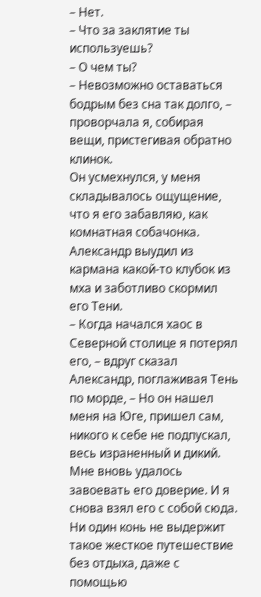– Нет.
– Что за заклятие ты используешь?
– О чем ты?
– Невозможно оставаться бодрым без сна так долго, – проворчала я, собирая вещи, пристегивая обратно клинок.
Он усмехнулся, у меня складывалось ощущение, что я его забавляю, как комнатная собачонка. Александр выудил из кармана какой-то клубок из мха и заботливо скормил его Тени.
– Когда начался хаос в Северной столице я потерял его, – вдруг сказал Александр, поглаживая Тень по морде, – Но он нашел меня на Юге, пришел сам, никого к себе не подпускал, весь израненный и дикий. Мне вновь удалось завоевать его доверие. И я снова взял его с собой сюда. Ни один конь не выдержит такое жесткое путешествие без отдыха, даже с помощью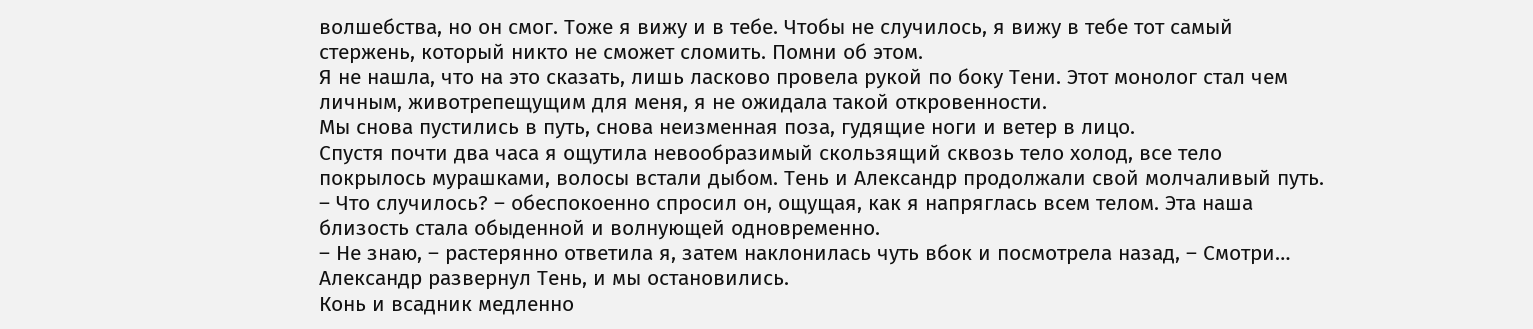волшебства, но он смог. Тоже я вижу и в тебе. Чтобы не случилось, я вижу в тебе тот самый стержень, который никто не сможет сломить. Помни об этом.
Я не нашла, что на это сказать, лишь ласково провела рукой по боку Тени. Этот монолог стал чем личным, животрепещущим для меня, я не ожидала такой откровенности.
Мы снова пустились в путь, снова неизменная поза, гудящие ноги и ветер в лицо.
Спустя почти два часа я ощутила невообразимый скользящий сквозь тело холод, все тело покрылось мурашками, волосы встали дыбом. Тень и Александр продолжали свой молчаливый путь.
– Что случилось? – обеспокоенно спросил он, ощущая, как я напряглась всем телом. Эта наша близость стала обыденной и волнующей одновременно.
– Не знаю, – растерянно ответила я, затем наклонилась чуть вбок и посмотрела назад, – Смотри…
Александр развернул Тень, и мы остановились.
Конь и всадник медленно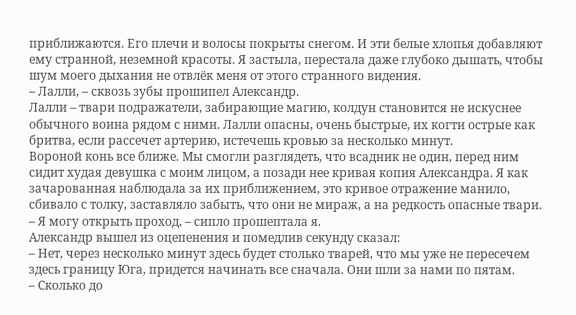приближаются. Его плечи и волосы покрыты снегом. И эти белые хлопья добавляют ему странной, неземной красоты. Я застыла, перестала даже глубоко дышать, чтобы шум моего дыхания не отвлёк меня от этого странного видения.
– Лалли, – сквозь зубы прошипел Александр.
Лалли – твари подражатели, забирающие магию, колдун становится не искуснее обычного воина рядом с ними. Лалли опасны, очень быстрые, их когти острые как бритва, если рассечет артерию, истечешь кровью за несколько минут.
Вороной конь все ближе. Мы смогли разглядеть, что всадник не один, перед ним сидит худая девушка с моим лицом, а позади нее кривая копия Александра. Я как зачарованная наблюдала за их приближением, это кривое отражение манило, сбивало с толку, заставляло забыть, что они не мираж, а на редкость опасные твари.
– Я могу открыть проход, – сипло прошептала я.
Александр вышел из оцепенения и помедлив секунду сказал:
– Нет, через несколько минут здесь будет столько тварей, что мы уже не пересечем здесь границу Юга, придется начинать все сначала. Они шли за нами по пятам.
– Сколько до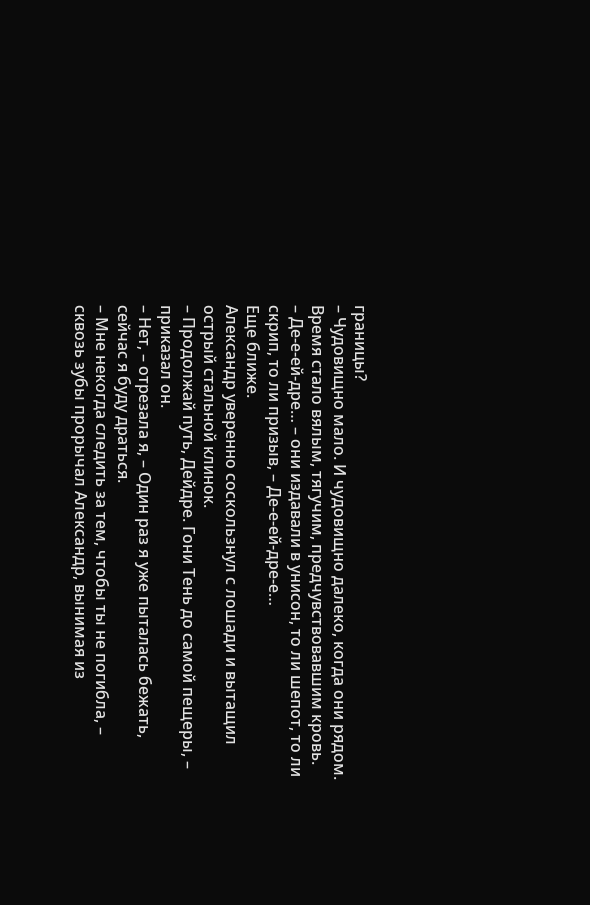границы?
– Чудовищно мало. И чудовищно далеко, когда они рядом.
Время стало вялым, тягучим, предчувствовавшим кровь.
– Де-е-ей-дре… – они издавали в унисон, то ли шепот, то ли скрип, то ли призыв, – Де-е-ей-дре-е…
Еще ближе.
Александр уверенно соскользнул с лошади и вытащил острый стальной клинок.
– Продолжай путь, Дейдре. Гони Тень до самой пещеры, – приказал он.
– Нет, – отрезала я, – Один раз я уже пыталась бежать, сейчас я буду драться.
– Мне некогда следить за тем, чтобы ты не погибла, – сквозь зубы прорычал Александр, вынимая из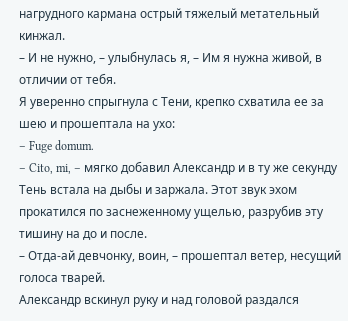нагрудного кармана острый тяжелый метательный кинжал.
– И не нужно, – улыбнулась я, – Им я нужна живой, в отличии от тебя.
Я уверенно спрыгнула с Тени, крепко схватила ее за шею и прошептала на ухо:
– Fuge domum.
– Cito, mi, – мягко добавил Александр и в ту же секунду Тень встала на дыбы и заржала. Этот звук эхом прокатился по заснеженному ущелью, разрубив эту тишину на до и после.
– Отда-ай девчонку, воин, – прошептал ветер, несущий голоса тварей.
Александр вскинул руку и над головой раздался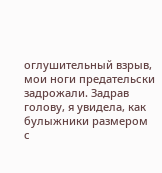оглушительный взрыв, мои ноги предательски задрожали. Задрав голову, я увидела, как булыжники размером с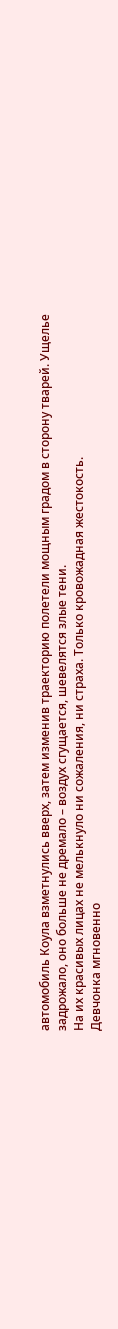автомобиль Коула взметнулись вверх, затем изменив траекторию полетели мощным градом в сторону тварей. Ущелье задрожало, оно больше не дремало – воздух сгущается, шевелятся злые тени.
На их красивых лицах не мелькнуло ни сожаления, ни страха. Только кровожадная жестокость.
Девчонка мгновенно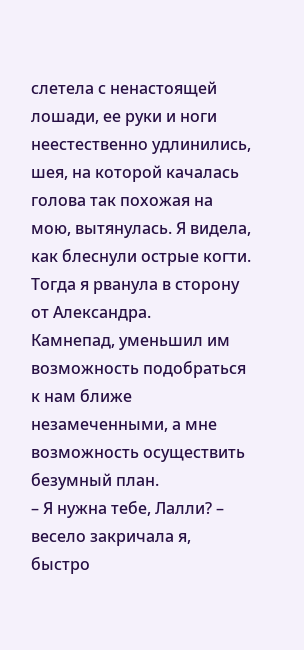слетела с ненастоящей лошади, ее руки и ноги неестественно удлинились, шея, на которой качалась голова так похожая на мою, вытянулась. Я видела, как блеснули острые когти. Тогда я рванула в сторону от Александра.
Камнепад, уменьшил им возможность подобраться к нам ближе незамеченными, а мне возможность осуществить безумный план.
– Я нужна тебе, Лалли? – весело закричала я, быстро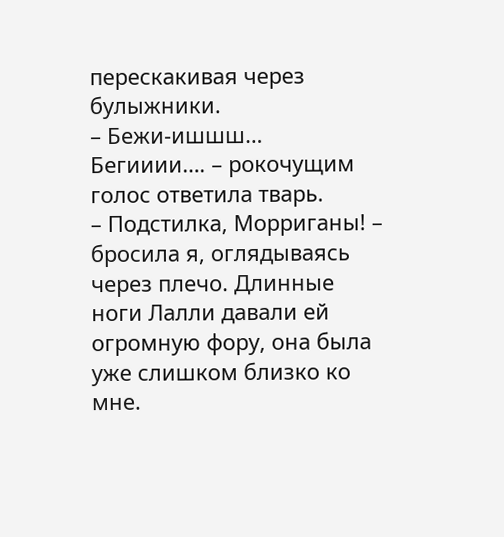перескакивая через булыжники.
– Бежи-ишшш… Бегииии…. – рокочущим голос ответила тварь.
– Подстилка, Морриганы! – бросила я, оглядываясь через плечо. Длинные ноги Лалли давали ей огромную фору, она была уже слишком близко ко мне.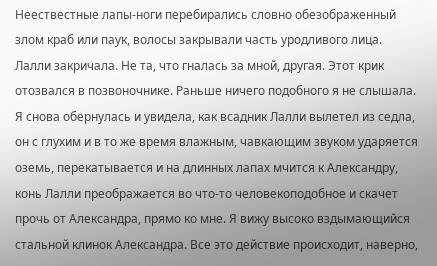Неествестные лапы-ноги перебирались словно обезображенный злом краб или паук, волосы закрывали часть уродливого лица.
Лалли закричала. Не та, что гналась за мной, другая. Этот крик отозвался в позвоночнике. Раньше ничего подобного я не слышала. Я снова обернулась и увидела, как всадник Лалли вылетел из седла, он с глухим и в то же время влажным, чавкающим звуком ударяется оземь, перекатывается и на длинных лапах мчится к Александру, конь Лалли преображается во что-то человекоподобное и скачет прочь от Александра, прямо ко мне. Я вижу высоко вздымающийся стальной клинок Александра. Все это действие происходит, наверно,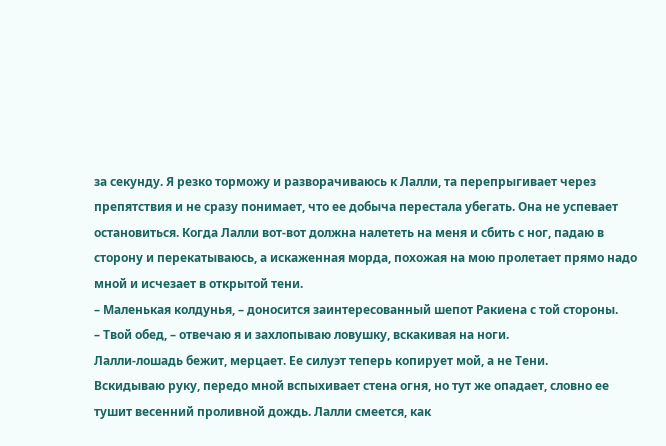за секунду. Я резко торможу и разворачиваюсь к Лалли, та перепрыгивает через препятствия и не сразу понимает, что ее добыча перестала убегать. Она не успевает остановиться. Когда Лалли вот-вот должна налететь на меня и сбить с ног, падаю в сторону и перекатываюсь, а искаженная морда, похожая на мою пролетает прямо надо мной и исчезает в открытой тени.
– Маленькая колдунья, – доносится заинтересованный шепот Ракиена с той стороны.
– Твой обед, – отвечаю я и захлопываю ловушку, вскакивая на ноги.
Лалли-лошадь бежит, мерцает. Ее силуэт теперь копирует мой, а не Тени.
Вскидываю руку, передо мной вспыхивает стена огня, но тут же опадает, словно ее тушит весенний проливной дождь. Лалли смеется, как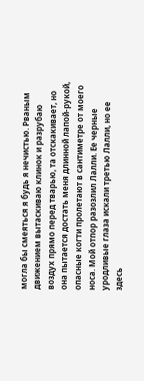могла бы смеяться я будь я нечистью. Рваным движением вытаскиваю клинок и разрубаю воздух прямо перед тварью, та отскакивает, но она пытается достать меня длинной лапой-рукой, опасные когти пролетают в сантиметре от моего носа. Мой отпор разозлил Лалли. Ее черные уродливые глаза искали третью Лалли, но ее здесь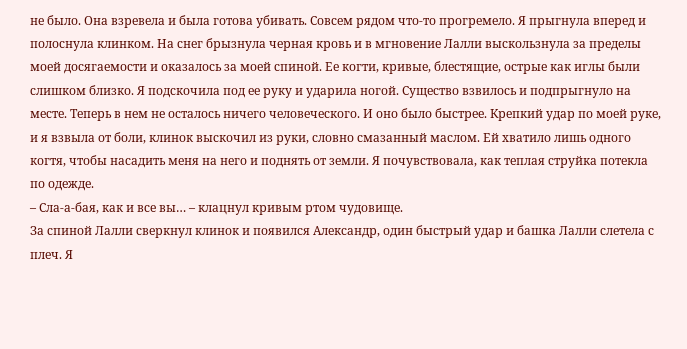не было. Она взревела и была готова убивать. Совсем рядом что-то прогремело. Я прыгнула вперед и полоснула клинком. На снег брызнула черная кровь и в мгновение Лалли выскользнула за пределы моей досягаемости и оказалось за моей спиной. Ее когти, кривые, блестящие, острые как иглы были слишком близко. Я подскочила под ее руку и ударила ногой. Существо взвилось и подпрыгнуло на месте. Теперь в нем не осталось ничего человеческого. И оно было быстрее. Крепкий удар по моей руке, и я взвыла от боли, клинок выскочил из руки, словно смазанный маслом. Ей хватило лишь одного когтя, чтобы насадить меня на него и поднять от земли. Я почувствовала, как теплая струйка потекла по одежде.
– Сла-а-бая, как и все вы… – клацнул кривым ртом чудовище.
За спиной Лалли сверкнул клинок и появился Александр, один быстрый удар и башка Лалли слетела с плеч. Я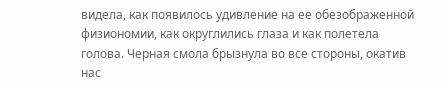видела, как появилось удивление на ее обезображенной физиономии, как округлились глаза и как полетела голова. Черная смола брызнула во все стороны, окатив нас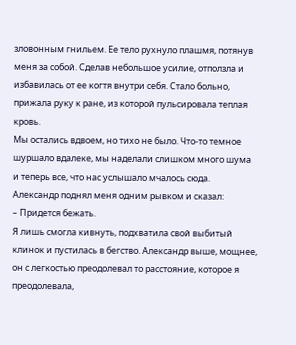зловонным гнильем. Ее тело рухнуло плашмя, потянув меня за собой. Сделав небольшое усилие, отползла и избавилась от ее когтя внутри себя. Стало больно, прижала руку к ране, из которой пульсировала теплая кровь.
Мы остались вдвоем, но тихо не было. Что-то темное шуршало вдалеке, мы наделали слишком много шума и теперь все, что нас услышало мчалось сюда.
Александр поднял меня одним рывком и сказал:
– Придется бежать.
Я лишь смогла кивнуть, подхватила свой выбитый клинок и пустилась в бегство. Александр выше, мощнее, он с легкостью преодолевал то расстояние, которое я преодолевала,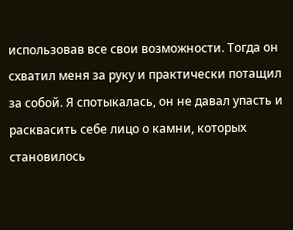использовав все свои возможности. Тогда он схватил меня за руку и практически потащил за собой. Я спотыкалась, он не давал упасть и расквасить себе лицо о камни, которых становилось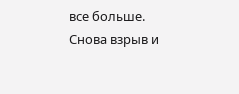все больше. Снова взрыв и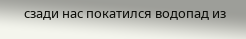сзади нас покатился водопад из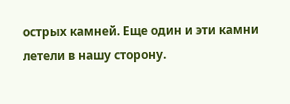острых камней. Еще один и эти камни летели в нашу сторону.